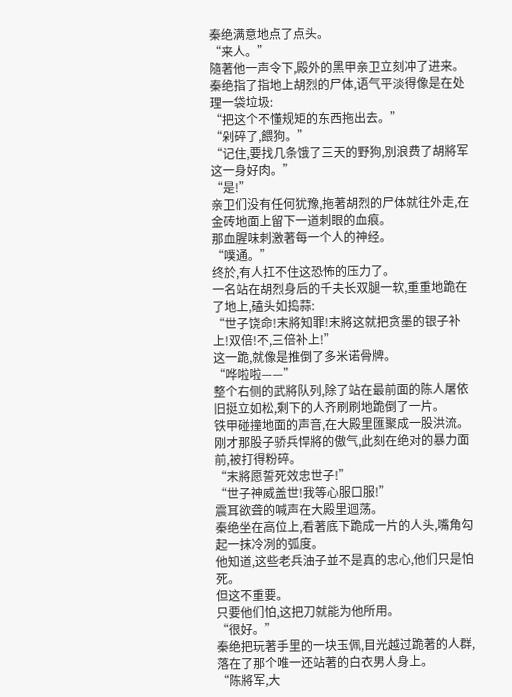秦绝满意地点了点头。
“来人。”
隨著他一声令下,殿外的黑甲亲卫立刻冲了进来。
秦绝指了指地上胡烈的尸体,语气平淡得像是在处理一袋垃圾:
“把这个不懂规矩的东西拖出去。”
“剁碎了,餵狗。”
“记住,要找几条饿了三天的野狗,別浪费了胡將军这一身好肉。”
“是!”
亲卫们没有任何犹豫,拖著胡烈的尸体就往外走,在金砖地面上留下一道刺眼的血痕。
那血腥味刺激著每一个人的神经。
“噗通。”
终於,有人扛不住这恐怖的压力了。
一名站在胡烈身后的千夫长双腿一软,重重地跪在了地上,磕头如捣蒜:
“世子饶命!末將知罪!末將这就把贪墨的银子补上!双倍!不,三倍补上!”
这一跪,就像是推倒了多米诺骨牌。
“哗啦啦——”
整个右侧的武將队列,除了站在最前面的陈人屠依旧挺立如松,剩下的人齐刷刷地跪倒了一片。
铁甲碰撞地面的声音,在大殿里匯聚成一股洪流。
刚才那股子骄兵悍將的傲气,此刻在绝对的暴力面前,被打得粉碎。
“末將愿誓死效忠世子!”
“世子神威盖世!我等心服口服!”
震耳欲聋的喊声在大殿里迴荡。
秦绝坐在高位上,看著底下跪成一片的人头,嘴角勾起一抹冷冽的弧度。
他知道,这些老兵油子並不是真的忠心,他们只是怕死。
但这不重要。
只要他们怕,这把刀就能为他所用。
“很好。”
秦绝把玩著手里的一块玉佩,目光越过跪著的人群,落在了那个唯一还站著的白衣男人身上。
“陈將军,大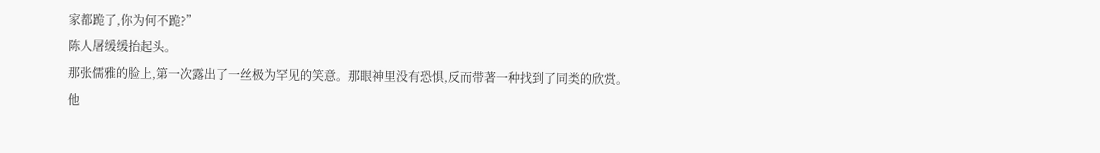家都跪了,你为何不跪?”
陈人屠缓缓抬起头。
那张儒雅的脸上,第一次露出了一丝极为罕见的笑意。那眼神里没有恐惧,反而带著一种找到了同类的欣赏。
他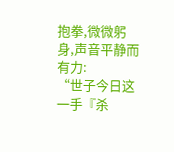抱拳,微微躬身,声音平静而有力:
“世子今日这一手『杀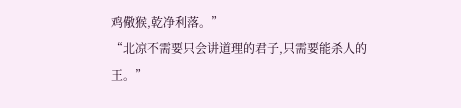鸡儆猴,乾净利落。”
“北凉不需要只会讲道理的君子,只需要能杀人的王。”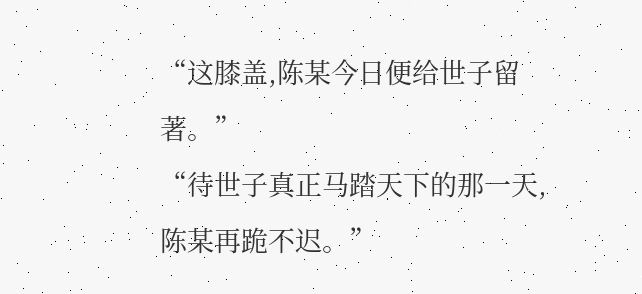“这膝盖,陈某今日便给世子留著。”
“待世子真正马踏天下的那一天,陈某再跪不迟。”